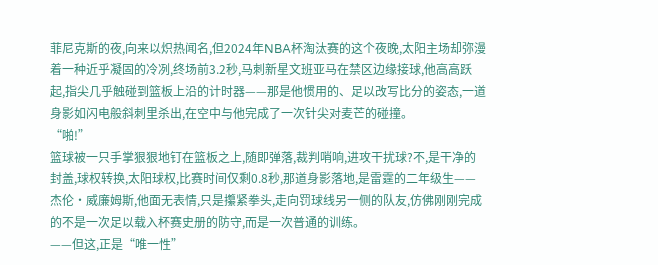菲尼克斯的夜,向来以炽热闻名,但2024年NBA杯淘汰赛的这个夜晚,太阳主场却弥漫着一种近乎凝固的冷冽,终场前3.2秒,马刺新星文班亚马在禁区边缘接球,他高高跃起,指尖几乎触碰到篮板上沿的计时器——那是他惯用的、足以改写比分的姿态,一道身影如闪电般斜刺里杀出,在空中与他完成了一次针尖对麦芒的碰撞。
“啪!”
篮球被一只手掌狠狠地钉在篮板之上,随即弹落,裁判哨响,进攻干扰球?不,是干净的封盖,球权转换,太阳球权,比赛时间仅剩0.8秒,那道身影落地,是雷霆的二年级生——杰伦·威廉姆斯,他面无表情,只是攥紧拳头,走向罚球线另一侧的队友,仿佛刚刚完成的不是一次足以载入杯赛史册的防守,而是一次普通的训练。
——但这,正是“唯一性”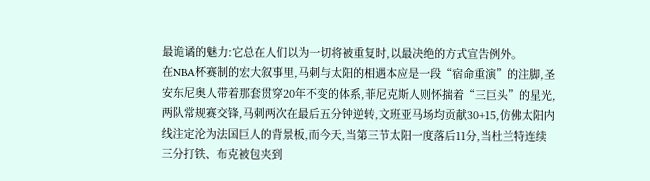最诡谲的魅力:它总在人们以为一切将被重复时,以最决绝的方式宣告例外。
在NBA杯赛制的宏大叙事里,马刺与太阳的相遇本应是一段“宿命重演”的注脚,圣安东尼奥人带着那套贯穿20年不变的体系,菲尼克斯人则怀揣着“三巨头”的星光,两队常规赛交锋,马刺两次在最后五分钟逆转,文班亚马场均贡献30+15,仿佛太阳内线注定沦为法国巨人的背景板,而今天,当第三节太阳一度落后11分,当杜兰特连续三分打铁、布克被包夹到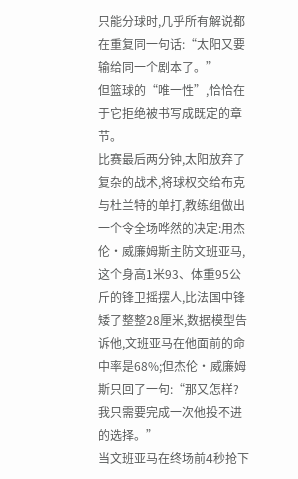只能分球时,几乎所有解说都在重复同一句话:“太阳又要输给同一个剧本了。”
但篮球的“唯一性”,恰恰在于它拒绝被书写成既定的章节。
比赛最后两分钟,太阳放弃了复杂的战术,将球权交给布克与杜兰特的单打,教练组做出一个令全场哗然的决定:用杰伦·威廉姆斯主防文班亚马,这个身高1米93、体重95公斤的锋卫摇摆人,比法国中锋矮了整整28厘米,数据模型告诉他,文班亚马在他面前的命中率是68%;但杰伦·威廉姆斯只回了一句:“那又怎样?我只需要完成一次他投不进的选择。”
当文班亚马在终场前4秒抢下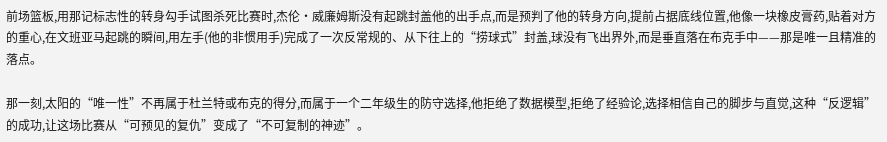前场篮板,用那记标志性的转身勾手试图杀死比赛时,杰伦·威廉姆斯没有起跳封盖他的出手点,而是预判了他的转身方向,提前占据底线位置,他像一块橡皮膏药,贴着对方的重心,在文班亚马起跳的瞬间,用左手(他的非惯用手)完成了一次反常规的、从下往上的“捞球式”封盖,球没有飞出界外,而是垂直落在布克手中——那是唯一且精准的落点。

那一刻,太阳的“唯一性”不再属于杜兰特或布克的得分,而属于一个二年级生的防守选择,他拒绝了数据模型,拒绝了经验论,选择相信自己的脚步与直觉,这种“反逻辑”的成功,让这场比赛从“可预见的复仇”变成了“不可复制的神迹”。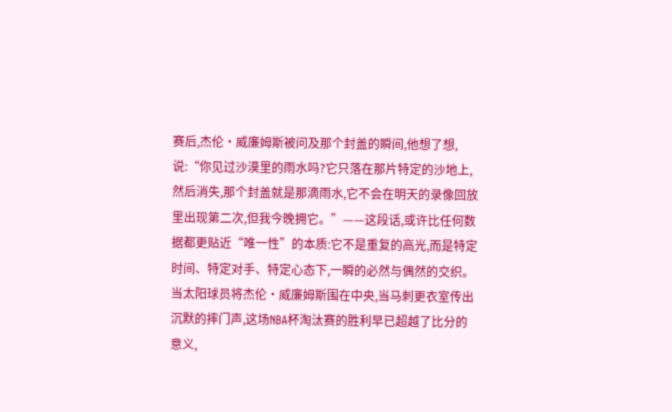赛后,杰伦·威廉姆斯被问及那个封盖的瞬间,他想了想,说:“你见过沙漠里的雨水吗?它只落在那片特定的沙地上,然后消失,那个封盖就是那滴雨水,它不会在明天的录像回放里出现第二次,但我今晚拥它。”——这段话,或许比任何数据都更贴近“唯一性”的本质:它不是重复的高光,而是特定时间、特定对手、特定心态下,一瞬的必然与偶然的交织。
当太阳球员将杰伦·威廉姆斯围在中央,当马刺更衣室传出沉默的摔门声,这场NBA杯淘汰赛的胜利早已超越了比分的意义,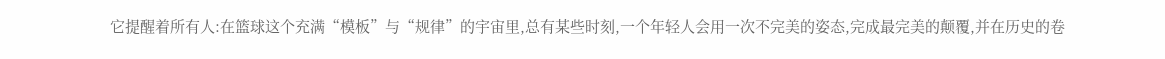它提醒着所有人:在篮球这个充满“模板”与“规律”的宇宙里,总有某些时刻,一个年轻人会用一次不完美的姿态,完成最完美的颠覆,并在历史的卷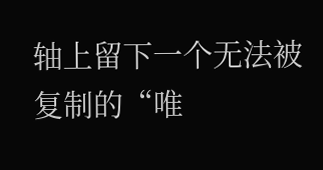轴上留下一个无法被复制的“唯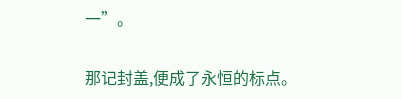一”。

那记封盖,便成了永恒的标点。